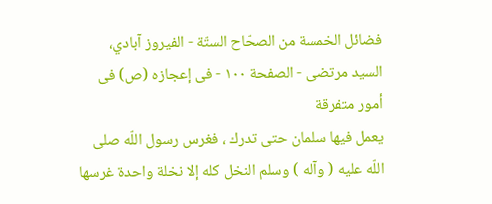فضائل الخمسة من الصحّاح الستّة - الفيروز آبادي، السيد مرتضى - الصفحة ١٠٠ - فى إعجازه (ص) فى أمور متفرقة
يعمل فيها سلمان حتى تدرك ، فغرس رسول اللّه صلى اللّه عليه ( وآله ) وسلم النخل كله إلا نخلة واحدة غرسها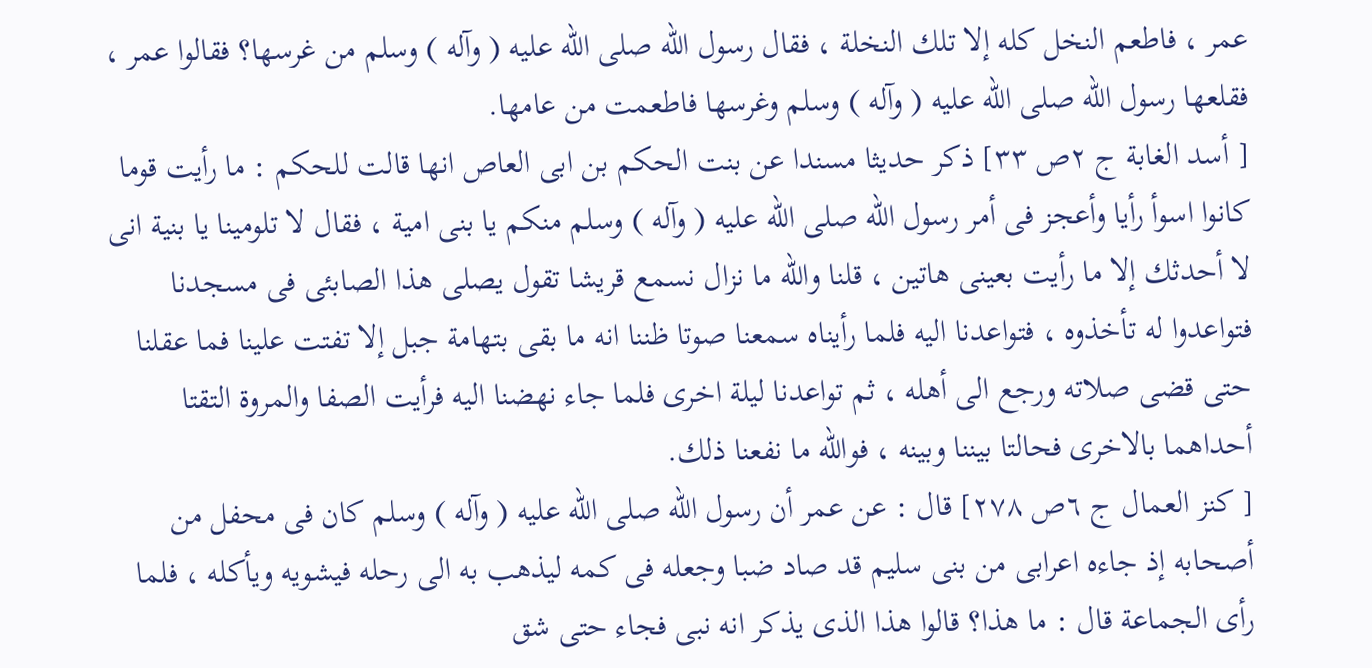عمر ، فاطعم النخل كله إلا تلك النخلة ، فقال رسول اللّه صلى اللّه عليه ( وآله ) وسلم من غرسها؟ فقالوا عمر ، فقلعها رسول اللّه صلى اللّه عليه ( وآله ) وسلم وغرسها فاطعمت من عامها.
[ أسد الغابة ج ٢ص ٣٣] ذكر حديثا مسندا عن بنت الحكم بن ابى العاص انها قالت للحكم : ما رأيت قوما كانوا اسوأ رأيا وأعجز فى أمر رسول اللّه صلى اللّه عليه ( وآله ) وسلم منكم يا بنى امية ، فقال لا تلومينا يا بنية انى لا أحدثك إلا ما رأيت بعينى هاتين ، قلنا واللّه ما نزال نسمع قريشا تقول يصلى هذا الصابئى فى مسجدنا فتواعدوا له تأخذوه ، فتواعدنا اليه فلما رأيناه سمعنا صوتا ظننا انه ما بقى بتهامة جبل إلا تفتت علينا فما عقلنا حتى قضى صلاته ورجع الى أهله ، ثم تواعدنا ليلة اخرى فلما جاء نهضنا اليه فرأيت الصفا والمروة التقتا أحداهما بالاخرى فحالتا بيننا وبينه ، فواللّه ما نفعنا ذلك.
[ كنز العمال ج ٦ص ٢٧٨] قال : عن عمر أن رسول اللّه صلى اللّه عليه ( وآله ) وسلم كان فى محفل من أصحابه إذ جاءه اعرابى من بنى سليم قد صاد ضبا وجعله فى كمه ليذهب به الى رحله فيشويه ويأكله ، فلما رأى الجماعة قال : ما هذا؟ قالوا هذا الذى يذكر انه نبى فجاء حتى شق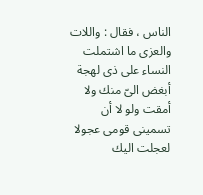الناس ، فقال : واللات والعزى ما اشتملت النساء على ذى لهجة أبغض الىّ منك ولا أمقت ولو لا أن تسمينى قومى عجولا لعجلت اليك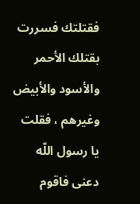فقتلتك فسررت بقتلك الأحمر والأسود والأبيض وغيرهم ، فقلت يا رسول اللّه دعنى فاقوم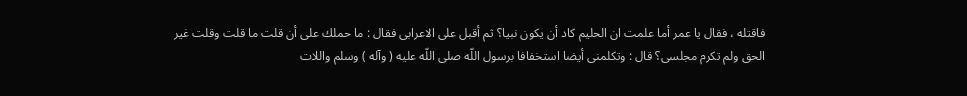فاقتله ، فقال يا عمر أما علمت ان الحليم كاد أن يكون نبيا؟ ثم أقبل على الاعرابى فقال : ما حملك على أن قلت ما قلت وقلت غير الحق ولم تكرم مجلسى؟ قال : وتكلمنى أيضا استخفافا برسول اللّه صلى اللّه عليه ( وآله ) وسلم واللات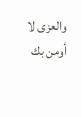والعزى لا أومن بك